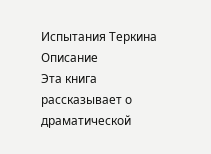Испытания Теркина
Описание
Эта книга рассказывает о драматической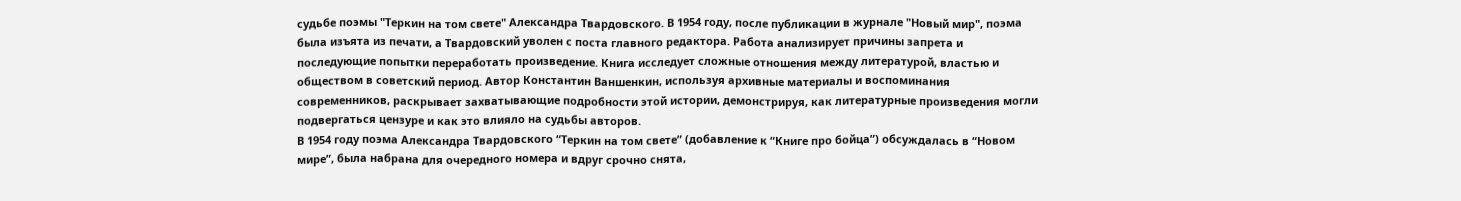судьбе поэмы "Теркин на том свете" Александра Твардовского. В 1954 году, после публикации в журнале "Новый мир", поэма была изъята из печати, а Твардовский уволен с поста главного редактора. Работа анализирует причины запрета и последующие попытки переработать произведение. Книга исследует сложные отношения между литературой, властью и обществом в советский период. Автор Константин Ваншенкин, используя архивные материалы и воспоминания современников, раскрывает захватывающие подробности этой истории, демонстрируя, как литературные произведения могли подвергаться цензуре и как это влияло на судьбы авторов.
В 1954 году поэма Александра Твардовского “Теркин на том свете” (добавление к “Книге про бойца”) обсуждалась в “Новом мире”, была набрана для очередного номера и вдруг срочно снята,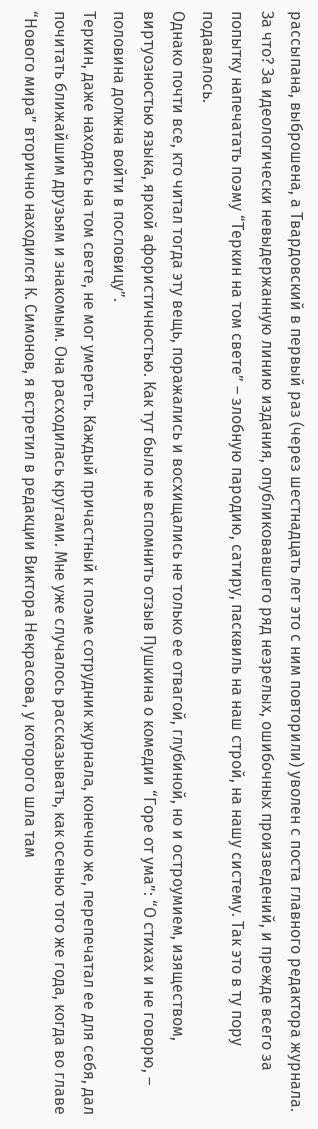рассыпана, выброшена, а Твардовский в первый раз (через шестнадцать лет это с ним повторили) уволен с поста главного редактора журнала. За что? За идеологически невыдержанную линию издания, опубликовавшего ряд незрелых, ошибочных произведений, и прежде всего за попытку напечатать поэму “Теркин на том свете” – злобную пародию, сатиру, пасквиль на наш строй, на нашу систему. Так это в ту пору подавалось.
Однако почти все, кто читал тогда эту вещь, поражались и восхищались не только ее отвагой, глубиной, но и остроумием, изяществом, виртуозностью языка, яркой афористичностью. Как тут было не вспомнить отзыв Пушкина о комедии “Горе от ума”: “О стихах и не говорю, – половина должна войти в пословицу”.
Теркин, даже находясь на том свете, не мог умереть. Каждый причастный к поэме сотрудник журнала, конечно же, перепечатал ее для себя, дал почитать ближайшим друзьям и знакомым. Она расходилась кругами. Мне уже случалось рассказывать, как осенью того же года, когда во главе “Нового мира” вторично находился К. Симонов, я встретил в редакции Виктора Некрасова, у которого шла там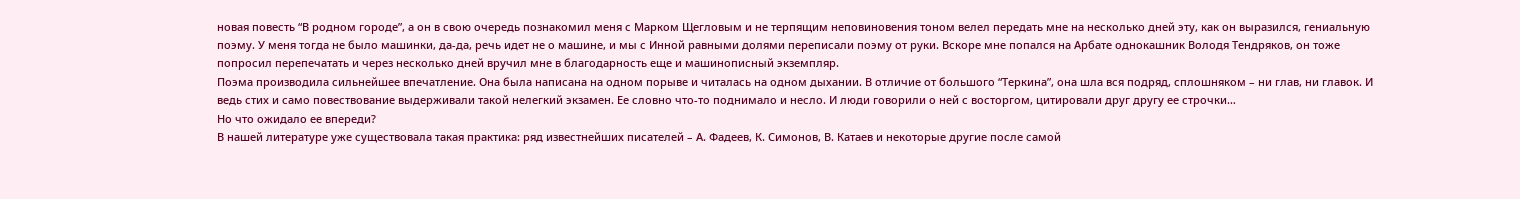новая повесть “В родном городе”, а он в свою очередь познакомил меня с Марком Щегловым и не терпящим неповиновения тоном велел передать мне на несколько дней эту, как он выразился, гениальную поэму. У меня тогда не было машинки, да-да, речь идет не о машине, и мы с Инной равными долями переписали поэму от руки. Вскоре мне попался на Арбате однокашник Володя Тендряков, он тоже попросил перепечатать и через несколько дней вручил мне в благодарность еще и машинописный экземпляр.
Поэма производила сильнейшее впечатление. Она была написана на одном порыве и читалась на одном дыхании. В отличие от большого “Теркина”, она шла вся подряд, сплошняком – ни глав, ни главок. И ведь стих и само повествование выдерживали такой нелегкий экзамен. Ее словно что-то поднимало и несло. И люди говорили о ней с восторгом, цитировали друг другу ее строчки…
Но что ожидало ее впереди?
В нашей литературе уже существовала такая практика: ряд известнейших писателей – А. Фадеев, К. Симонов, В. Катаев и некоторые другие после самой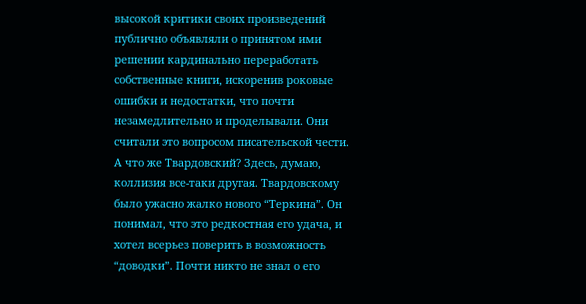высокой критики своих произведений публично объявляли о принятом ими решении кардинально переработать собственные книги, искоренив роковые ошибки и недостатки, что почти незамедлительно и проделывали. Они считали это вопросом писательской чести.
А что же Твардовский? Здесь, думаю, коллизия все-таки другая. Твардовскому было ужасно жалко нового “Теркина”. Он понимал, что это редкостная его удача, и хотел всерьез поверить в возможность “доводки”. Почти никто не знал о его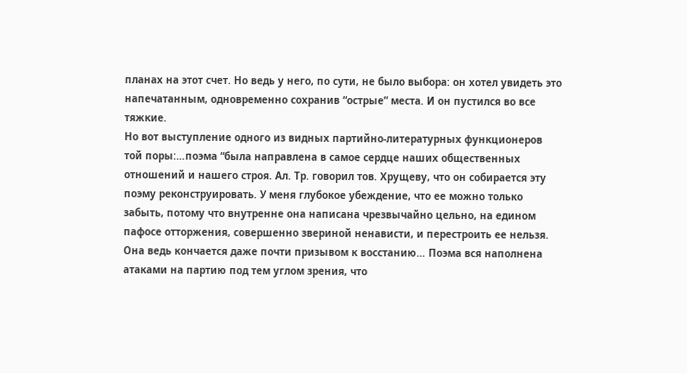планах на этот счет. Но ведь у него, по сути, не было выбора: он хотел увидеть это напечатанным, одновременно сохранив “острые” места. И он пустился во все тяжкие.
Но вот выступление одного из видных партийно-литературных функционеров той поры:…поэма “была направлена в самое сердце наших общественных отношений и нашего строя. Ал. Тр. говорил тов. Хрущеву, что он собирается эту поэму реконструировать. У меня глубокое убеждение, что ее можно только забыть, потому что внутренне она написана чрезвычайно цельно, на едином пафосе отторжения, совершенно звериной ненависти, и перестроить ее нельзя. Она ведь кончается даже почти призывом к восстанию… Поэма вся наполнена атаками на партию под тем углом зрения, что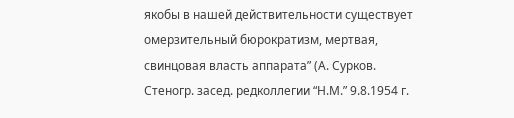якобы в нашей действительности существует омерзительный бюрократизм, мертвая, свинцовая власть аппарата” (А. Сурков. Стеногр. засед. редколлегии “Н.М.” 9.8.1954 г.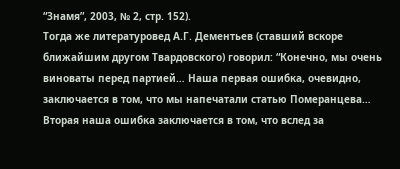“Знамя”, 2003, № 2, стр. 152).
Тогда же литературовед А.Г. Дементьев (ставший вскоре ближайшим другом Твардовского) говорил: “Конечно, мы очень виноваты перед партией… Наша первая ошибка, очевидно, заключается в том, что мы напечатали статью Померанцева… Вторая наша ошибка заключается в том, что вслед за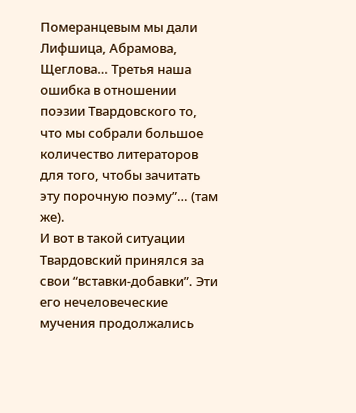Померанцевым мы дали Лифшица, Абрамова, Щеглова… Третья наша ошибка в отношении поэзии Твардовского то, что мы собрали большое количество литераторов для того, чтобы зачитать эту порочную поэму”… (там же).
И вот в такой ситуации Твардовский принялся за свои “вставки-добавки”. Эти его нечеловеческие мучения продолжались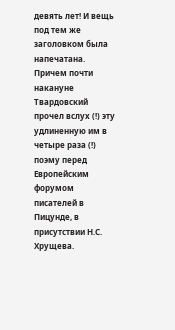девять лет! И вещь под тем же заголовком была напечатана. Причем почти накануне Твардовский прочел вслух (!) эту удлиненную им в четыре раза (!) поэму перед Европейским форумом писателей в Пицунде, в присутствии Н.С. Хрущева.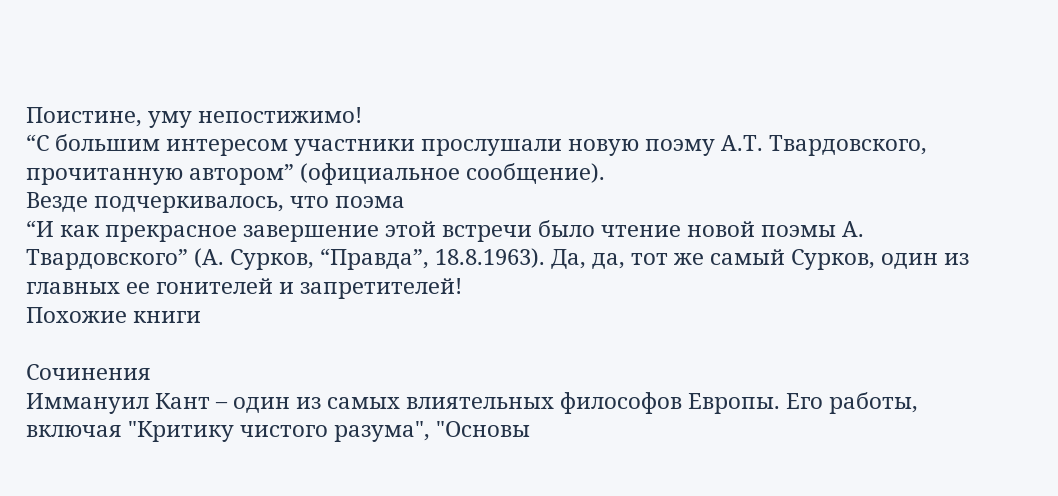Поистине, уму непостижимо!
“С большим интересом участники прослушали новую поэму А.Т. Твардовского, прочитанную автором” (официальное сообщение).
Везде подчеркивалось, что поэма
“И как прекрасное завершение этой встречи было чтение новой поэмы А. Твардовского” (А. Сурков, “Правда”, 18.8.1963). Да, да, тот же самый Сурков, один из главных ее гонителей и запретителей!
Похожие книги

Сочинения
Иммануил Кант – один из самых влиятельных философов Европы. Его работы, включая "Критику чистого разума", "Основы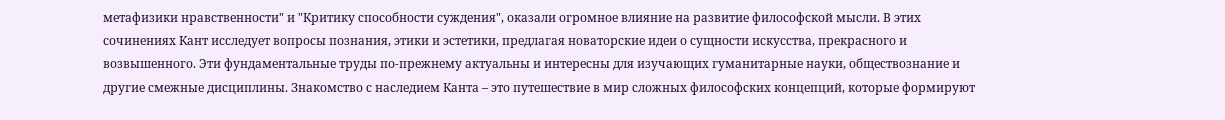метафизики нравственности" и "Критику способности суждения", оказали огромное влияние на развитие философской мысли. В этих сочинениях Кант исследует вопросы познания, этики и эстетики, предлагая новаторские идеи о сущности искусства, прекрасного и возвышенного. Эти фундаментальные труды по-прежнему актуальны и интересны для изучающих гуманитарные науки, обществознание и другие смежные дисциплины. Знакомство с наследием Канта – это путешествие в мир сложных философских концепций, которые формируют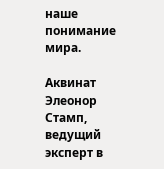наше понимание мира.

Аквинат
Элеонор Стамп, ведущий эксперт в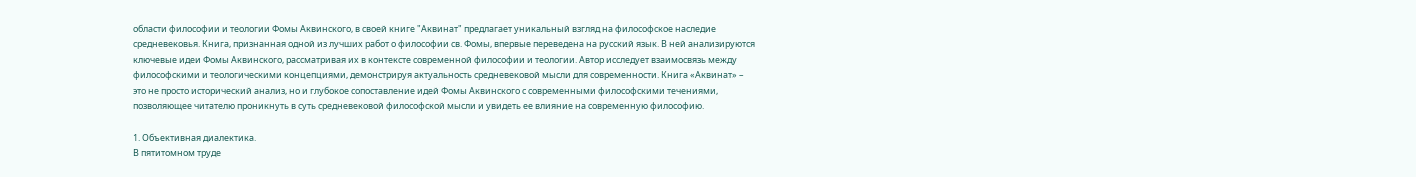области философии и теологии Фомы Аквинского, в своей книге "Аквинат" предлагает уникальный взгляд на философское наследие средневековья. Книга, признанная одной из лучших работ о философии св. Фомы, впервые переведена на русский язык. В ней анализируются ключевые идеи Фомы Аквинского, рассматривая их в контексте современной философии и теологии. Автор исследует взаимосвязь между философскими и теологическими концепциями, демонстрируя актуальность средневековой мысли для современности. Книга «Аквинат» – это не просто исторический анализ, но и глубокое сопоставление идей Фомы Аквинского с современными философскими течениями, позволяющее читателю проникнуть в суть средневековой философской мысли и увидеть ее влияние на современную философию.

1. Объективная диалектика.
В пятитомном труде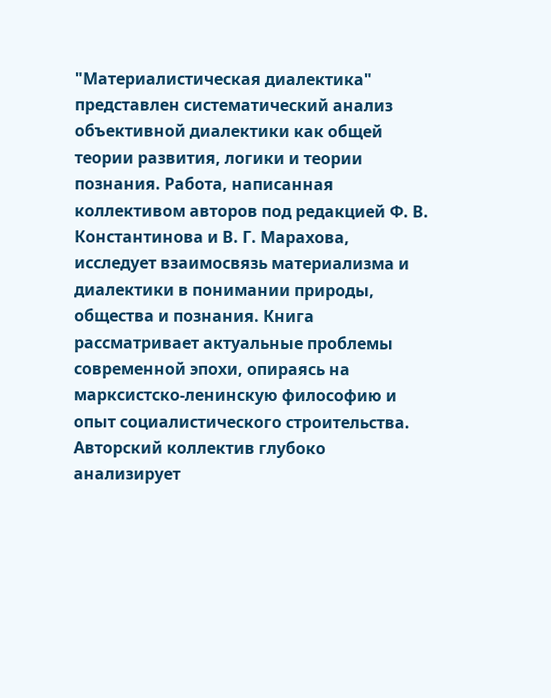"Материалистическая диалектика" представлен систематический анализ объективной диалектики как общей теории развития, логики и теории познания. Работа, написанная коллективом авторов под редакцией Ф. В. Константинова и В. Г. Марахова, исследует взаимосвязь материализма и диалектики в понимании природы, общества и познания. Книга рассматривает актуальные проблемы современной эпохи, опираясь на марксистско-ленинскую философию и опыт социалистического строительства. Авторский коллектив глубоко анализирует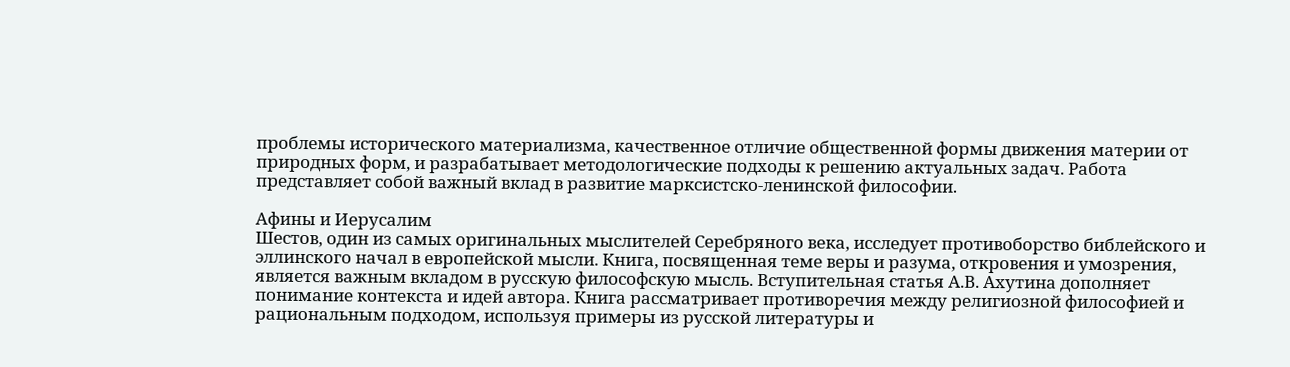проблемы исторического материализма, качественное отличие общественной формы движения материи от природных форм, и разрабатывает методологические подходы к решению актуальных задач. Работа представляет собой важный вклад в развитие марксистско-ленинской философии.

Афины и Иерусалим
Шестов, один из самых оригинальных мыслителей Серебряного века, исследует противоборство библейского и эллинского начал в европейской мысли. Книга, посвященная теме веры и разума, откровения и умозрения, является важным вкладом в русскую философскую мысль. Вступительная статья А.В. Ахутина дополняет понимание контекста и идей автора. Книга рассматривает противоречия между религиозной философией и рациональным подходом, используя примеры из русской литературы и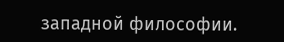западной философии.